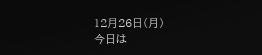12月26日(月)
今日は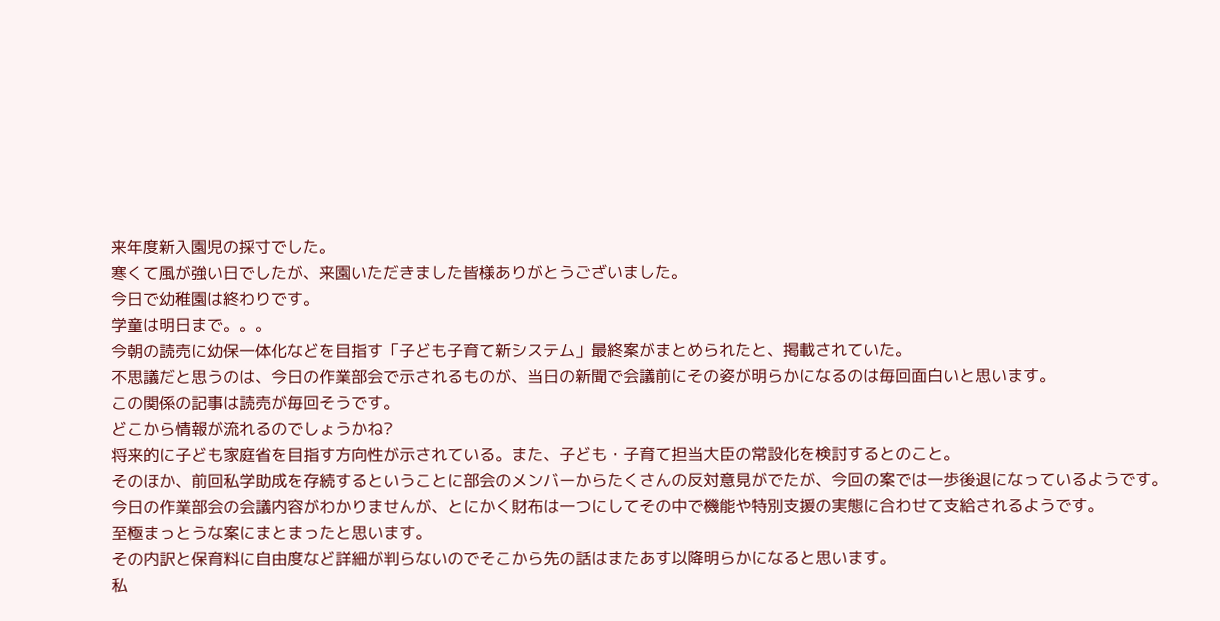来年度新入園児の採寸でした。
寒くて風が強い日でしたが、来園いただきました皆様ありがとうございました。
今日で幼稚園は終わりです。
学童は明日まで。。。
今朝の読売に幼保一体化などを目指す「子ども子育て新システム」最終案がまとめられたと、掲載されていた。
不思議だと思うのは、今日の作業部会で示されるものが、当日の新聞で会議前にその姿が明らかになるのは毎回面白いと思います。
この関係の記事は読売が毎回そうです。
どこから情報が流れるのでしょうかね?
将来的に子ども家庭省を目指す方向性が示されている。また、子ども・子育て担当大臣の常設化を検討するとのこと。
そのほか、前回私学助成を存続するということに部会のメンバーからたくさんの反対意見がでたが、今回の案では一歩後退になっているようです。
今日の作業部会の会議内容がわかりませんが、とにかく財布は一つにしてその中で機能や特別支援の実態に合わせて支給されるようです。
至極まっとうな案にまとまったと思います。
その内訳と保育料に自由度など詳細が判らないのでそこから先の話はまたあす以降明らかになると思います。
私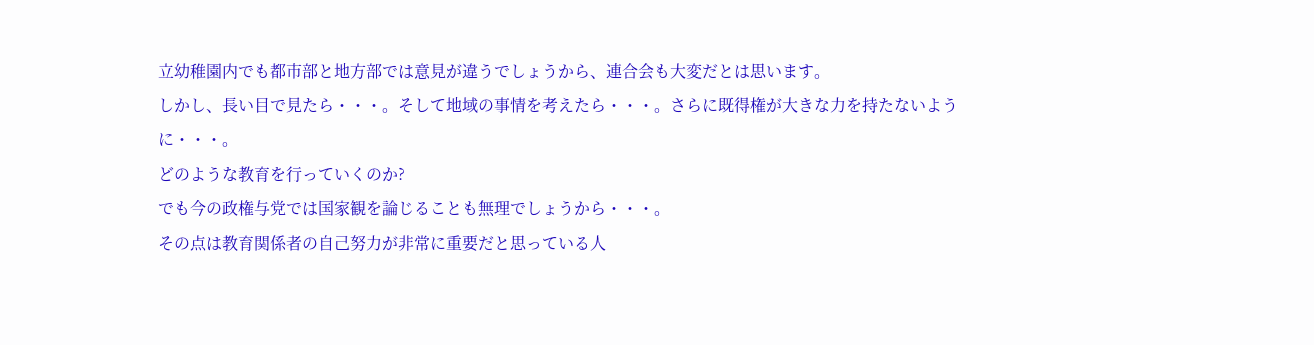立幼稚園内でも都市部と地方部では意見が違うでしょうから、連合会も大変だとは思います。
しかし、長い目で見たら・・・。そして地域の事情を考えたら・・・。さらに既得権が大きな力を持たないように・・・。
どのような教育を行っていくのか?
でも今の政権与党では国家観を論じることも無理でしょうから・・・。
その点は教育関係者の自己努力が非常に重要だと思っている人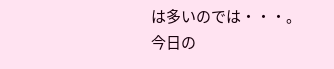は多いのでは・・・。
今日の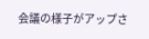会議の様子がアップさ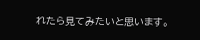れたら見てみたいと思います。